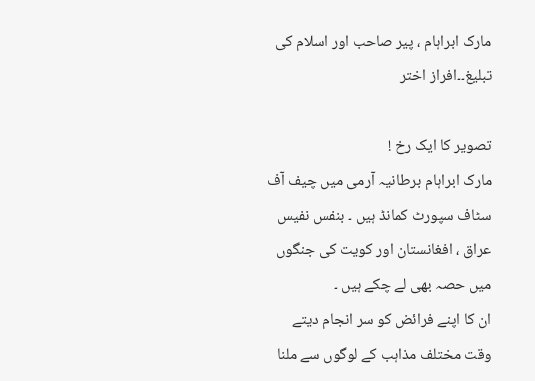مارک ابراہام ، پیر صاحب اور اسلام کی تبلیغ۔۔افراز اختر

تصویر کا ایک رخ !
مارک ابراہام برطانیہ آرمی میں چیف آف سٹاف سپورٹ کمانڈ ہیں ۔ بنفس نفیس عراق ، افغانستان اور کویت کی جنگوں میں حصہ بھی لے چکے ہیں ۔
ان کا اپنے فرائض کو سر انجام دیتے وقت مختلف مذاہب کے لوگوں سے ملنا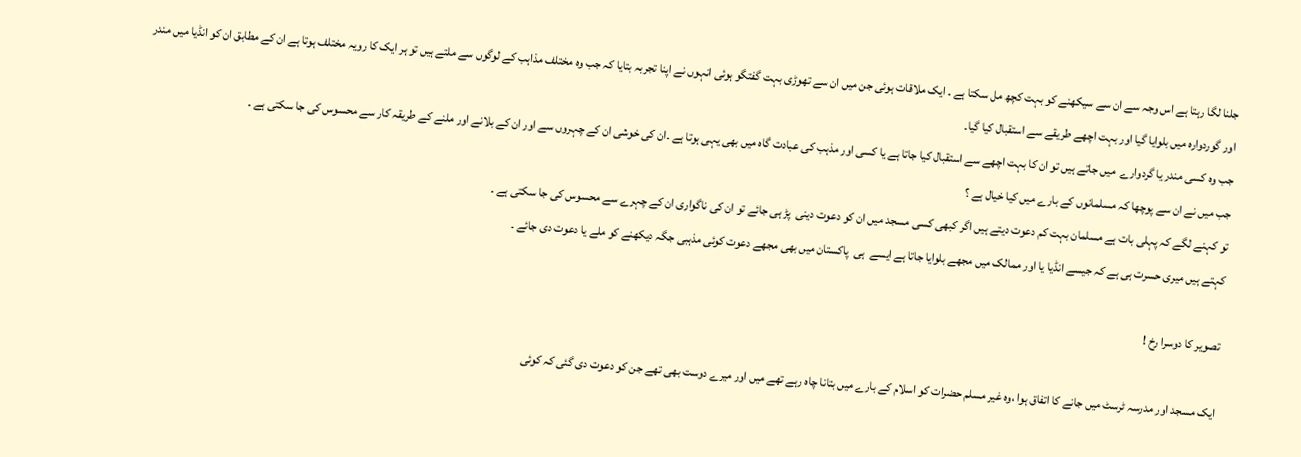جلنا لگا رہتا ہے اس وجہ سے ان سے سیکھنے کو بہت کچھ مل سکتا ہے ۔ ایک ملاقات ہوئی جن میں ان سے تھوڑی بہت گفتگو ہوئی انہوں نے اپنا تجربہ بتایا کہ جب وہ مختلف مذاہب کے لوگوں سے ملتے ہیں تو ہر ایک کا رویہ مختلف ہوتا ہے ان کے مطابق ان کو انڈیا میں مندر اور گوردوارہ میں بلوایا گیا اور بہت اچھے طریقے سے استقبال کیا گیا۔
جب وہ کسی مندر یا گردوارے  میں جاتے ہیں تو ان کا بہت اچھے سے استقبال کیا جاتا ہے یا کسی اور مذہب کی عبادت گاہ میں بھی یہی ہوتا ہے ۔ان کی خوشی ان کے چہروں سے اور ان کے بلانے اور ملنے کے طریقہ کار سے محسوس کی جا سکتی ہے ۔
جب میں نے ان سے پوچھا کہ مسلمانوں کے بارے میں کیا خیال ہے ؟
تو کہنے لگے کہ پہلی بات ہے مسلمان بہت کم دعوت دیتے ہیں اگر کبھی کسی مسجد میں ان کو دعوت دینی  پڑ ہی جائے تو ان کی ناگواری ان کے چہرے سے محسوس کی جا سکتی ہے ۔
کہتے ہیں میری حسرت ہی ہے کہ جیسے انڈیا یا اور ممالک میں مجھے بلوایا جاتا ہے ایسے  ہی  پاکستان میں بھی مجھے دعوت کوئی مذہبی جگہ دیکھنے کو ملے یا دعوت دی جائے ۔

تصویر کا دوسرا رخ !

ایک مسجد اور مدرسہ ٹرسٹ میں جانے کا اتفاق ہوا ،وہ غیر مسلم حضرات کو اسلام کے بارے میں بتانا چاہ رہے تھے میں اور میرے دوست بھی تھے جن کو دعوت دی گئی کہ کوئی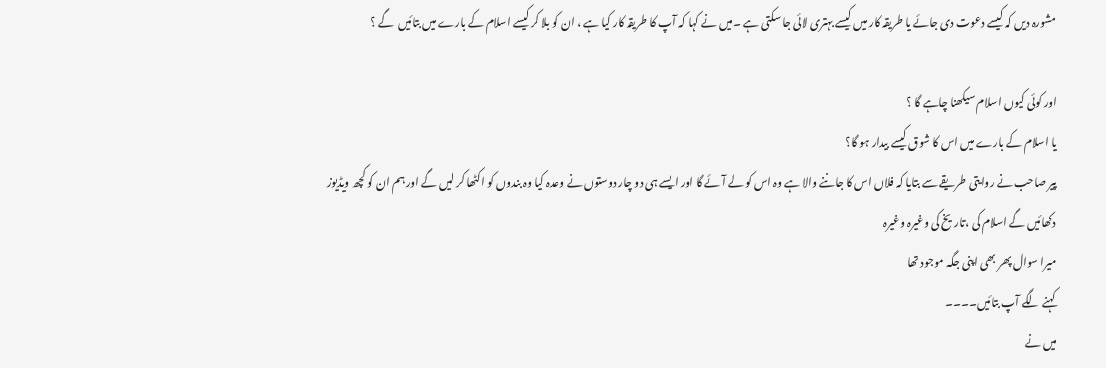مشورہ دیں کہ کیسے دعوت دی جائے یا طریقہ کار میں کیسے بہتری لائی جا سکتی ہے ۔میں نے کہا کہ آپ کا طریقہ کار کیا ہے ، ان کو بلا کر کیسے اسلام کے بارے میں بتائیں  گے ؟

اور کوئی کیوں اسلام سیکھنا چاہے گا ؟
یا اسلام کے بارے میں اس کا شوق کیسے بیدار ہو گا؟
پیر صاحب نے روایتی طریقے سے بتایا کہ فلاں اس کا جاننے والا ہے وہ اس کو لے آئے گا اور ایسے ہی دو چار دوستوں نے وعدہ کیا وہ بندوں کو اکٹھا کر لیں گے اور ہم ان کو کچھ ویڈیوز دکھائیں گے اسلام کی ،تاریخ کی وغیرہ وغیرہ
میرا سوال پھر بھی اپنی جگہ موجود تھا
کہنے لگے آپ بتائیں۔۔۔۔
میں نے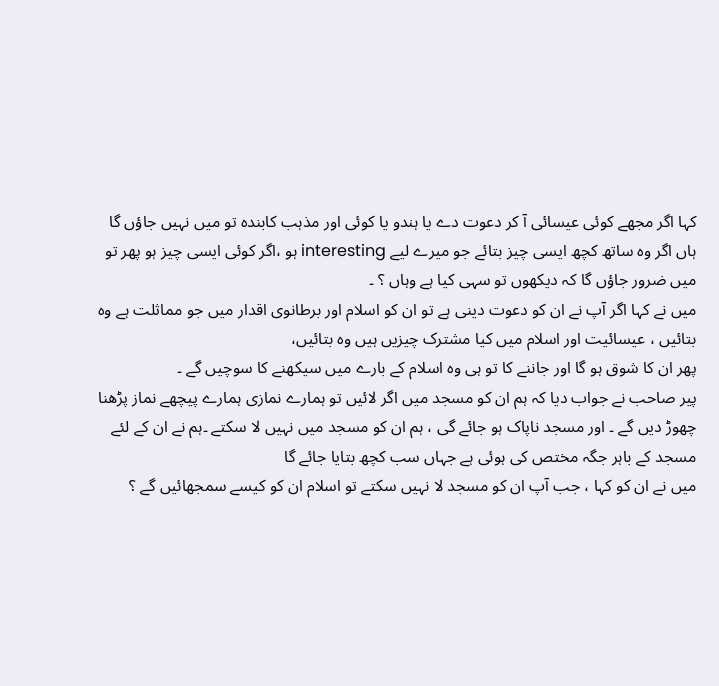کہا اگر مجھے کوئی عیسائی آ کر دعوت دے یا ہندو یا کوئی اور مذہب کابندہ تو میں نہیں جاؤں گا ہاں اگر وہ ساتھ کچھ ایسی چیز بتائے جو میرے لیے interesting ہو ،اگر کوئی ایسی چیز ہو پھر تو میں ضرور جاؤں گا کہ دیکھوں تو سہی کیا ہے وہاں ؟ ۔
میں نے کہا اگر آپ نے ان کو دعوت دینی ہے تو ان کو اسلام اور برطانوی اقدار میں جو مماثلت ہے وہ بتائیں ، عیسائیت اور اسلام میں کیا مشترک چیزیں ہیں وہ بتائیں،
پھر ان کا شوق ہو گا اور جاننے کا تو ہی وہ اسلام کے بارے میں سیکھنے کا سوچیں گے ۔
پیر صاحب نے جواب دیا کہ ہم ان کو مسجد میں اگر لائیں تو ہمارے نمازی ہمارے پیچھے نماز پڑھنا چھوڑ دیں گے ۔ اور مسجد ناپاک ہو جائے گی ، ہم ان کو مسجد میں نہیں لا سکتے ۔ہم نے ان کے لئے مسجد کے باہر جگہ مختص کی ہوئی ہے جہاں سب کچھ بتایا جائے گا
میں نے ان کو کہا ، جب آپ ان کو مسجد لا نہیں سکتے تو اسلام ان کو کیسے سمجھائیں گے ؟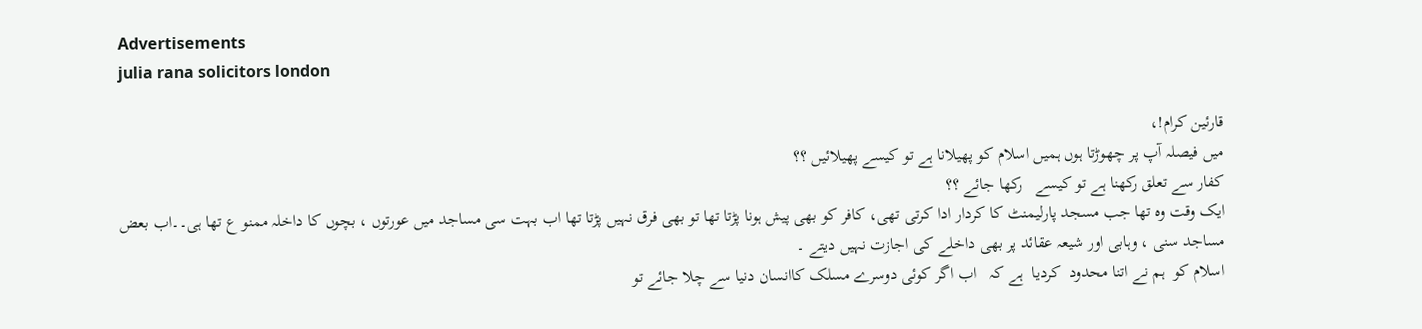Advertisements
julia rana solicitors london

قارئین کرام!،
میں فیصلہ آپ پر چھوڑتا ہوں ہمیں اسلام کو پھیلانا ہے تو کیسے پھیلائیں ؟؟
کفار سے تعلق رکھنا ہے تو کیسے   رکھا جائے ؟؟
ایک وقت وہ تھا جب مسجد پارلیمنٹ کا کردار ادا کرتی تھی، کافر کو بھی پیش ہونا پڑتا تھا تو بھی فرق نہیں پڑتا تھا اب بہت سی مساجد میں عورتوں ، بچوں کا داخلہ ممنو ع تھا ہی۔۔اب بعض مساجد سنی ، وہابی اور شیعہ عقائد پر بھی داخلے کی اجازت نہیں دیتے ۔
اسلام کو  ہم نے اتنا محدود  کردیا  ہے کہ   اب اگر کوئی دوسرے مسلک کاانسان دنیا سے چلا جائے تو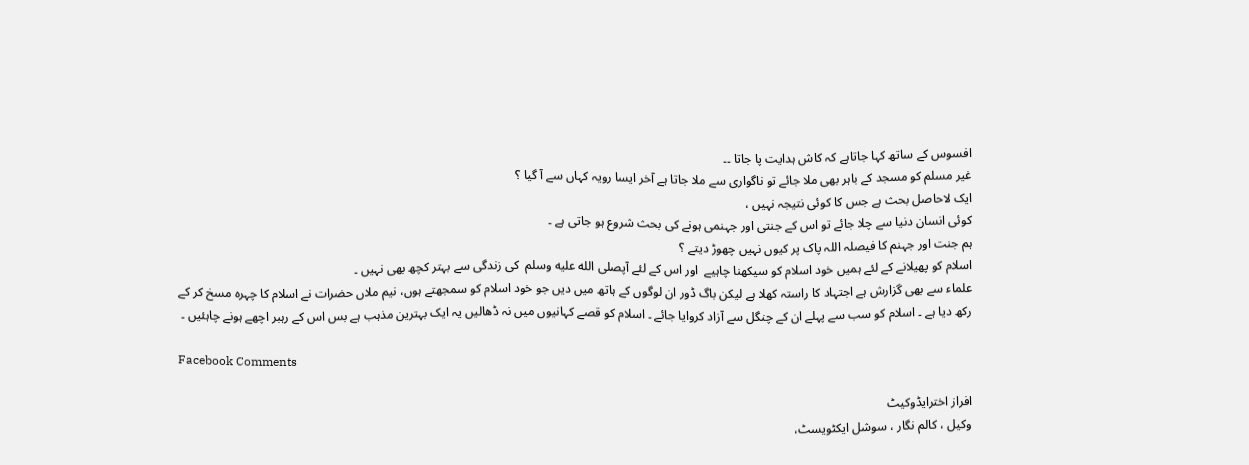افسوس کے ساتھ کہا جاتاہے کہ کاش ہدایت پا جاتا ۔۔
غیر مسلم کو مسجد کے باہر بھی ملا جائے تو ناگواری سے ملا جاتا ہے آخر ایسا رویہ کہاں سے آ گیا ؟
ایک لاحاصل بحث ہے جس کا کوئی نتیجہ نہیں ،
کوئی انسان دنیا سے چلا جائے تو اس کے جنتی اور جہنمی ہونے کی بحث شروع ہو جاتی ہے ۔
ہم جنت اور جہنم کا فیصلہ اللہ پاک پر کیوں نہیں چھوڑ دیتے ؟
اسلام کو پھیلانے کے لئے ہمیں خود اسلام کو سیکھنا چاہیے  اور اس کے لئے آپصلى الله عليه وسلم  کی زندگی سے بہتر کچھ بھی نہیں ۔
علماء سے بھی گزارش ہے اجتہاد کا راستہ کھلا ہے لیکن باگ ڈور ان لوگوں کے ہاتھ میں دیں جو خود اسلام کو سمجھتے ہوں، نیم ملاں حضرات نے اسلام کا چہرہ مسخ کر کے رکھ دیا ہے ۔ اسلام کو سب سے پہلے ان کے چنگل سے آزاد کروایا جائے ۔ اسلام کو قصے کہانیوں میں نہ ڈھالیں یہ ایک بہترین مذہب ہے بس اس کے رہبر اچھے ہونے چاہئیں ۔

Facebook Comments

افراز اخترایڈوکیٹ
وکیل ، کالم نگار ، سوشل ایکٹویسٹ،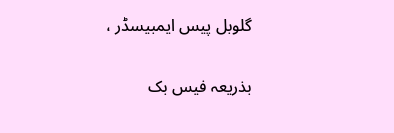گلوبل پیس ایمبیسڈر ،

بذریعہ فیس بک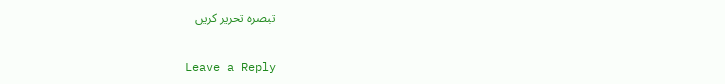تبصرہ تحریر کریں

Leave a Reply